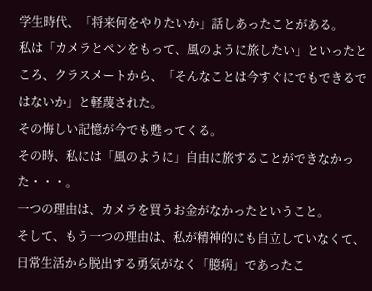学生時代、「将来何をやりたいか」話しあったことがある。
私は「カメラとペンをもって、風のように旅したい」といったところ、クラスメートから、「そんなことは今すぐにでもできるではないか」と軽蔑された。
その悔しい記憶が今でも甦ってくる。
その時、私には「風のように」自由に旅することができなかった・・・。
一つの理由は、カメラを買うお金がなかったということ。
そして、もう一つの理由は、私が精神的にも自立していなくて、日常生活から脱出する勇気がなく「臆病」であったこ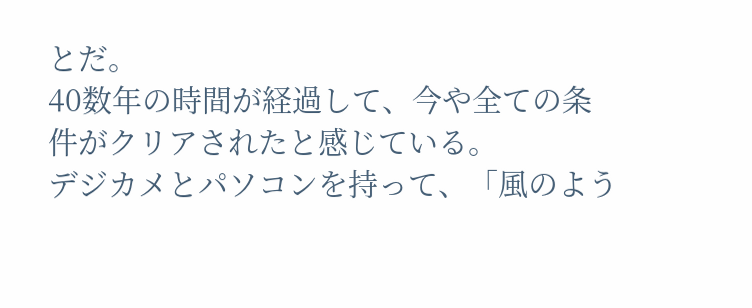とだ。
40数年の時間が経過して、今や全ての条件がクリアされたと感じている。
デジカメとパソコンを持って、「風のよう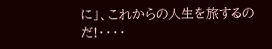に」、これからの人生を旅するのだ!・・・・